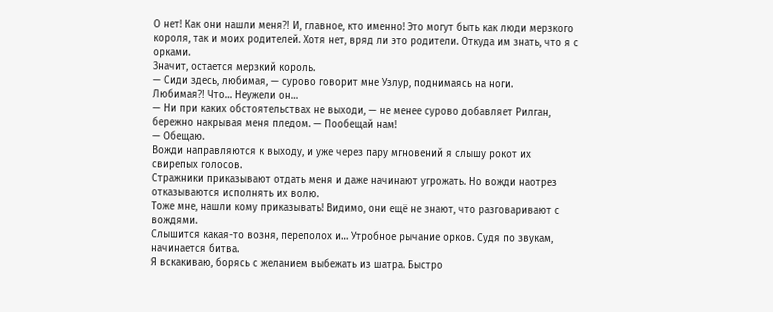О нет! Как они нашли меня⁈ И, главное, кто именно! Это могут быть как люди мерзкого короля, так и моих родителей. Хотя нет, вряд ли это родители. Откуда им знать, что я с орками.
Значит, остается мерзкий король.
— Сиди здесь, любимая, — сурово говорит мне Узлур, поднимаясь на ноги.
Любимая⁈ Что… Неужели он…
— Ни при каких обстоятельствах не выходи, — не менее сурово добавляет Рилган, бережно накрывая меня пледом. — Пообещай нам!
— Обещаю.
Вожди направляются к выходу, и уже через пару мгновений я слышу рокот их свирепых голосов.
Стражники приказывают отдать меня и даже начинают угрожать. Но вожди наотрез отказываются исполнять их волю.
Тоже мне, нашли кому приказывать! Видимо, они ещё не знают, что разговаривают с вождями.
Слышится какая-то возня, переполох и… Утробное рычание орков. Судя по звукам, начинается битва.
Я вскакиваю, борясь с желанием выбежать из шатра. Быстро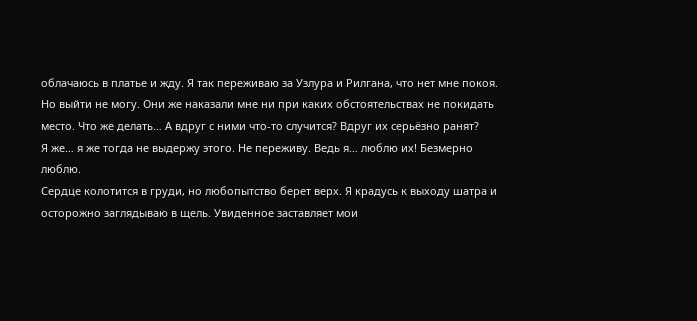облачаюсь в платье и жду. Я так переживаю за Узлура и Рилгана, что нет мне покоя.
Но выйти не могу. Они же наказали мне ни при каких обстоятельствах не покидать место. Что же делать… А вдруг с ними что-то случится? Вдруг их серьёзно ранят?
Я же… я же тогда не выдержу этого. Не переживу. Ведь я… люблю их! Безмерно люблю.
Сердце колотится в груди, но любопытство берет верх. Я крадусь к выходу шатра и осторожно заглядываю в щель. Увиденное заставляет мои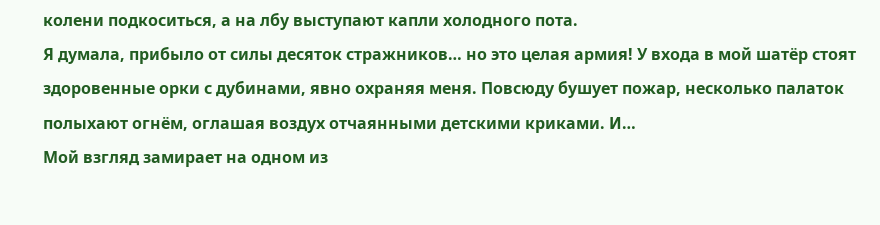колени подкоситься, а на лбу выступают капли холодного пота.
Я думала, прибыло от силы десяток стражников… но это целая армия! У входа в мой шатёр стоят здоровенные орки с дубинами, явно охраняя меня. Повсюду бушует пожар, несколько палаток полыхают огнём, оглашая воздух отчаянными детскими криками. И…
Мой взгляд замирает на одном из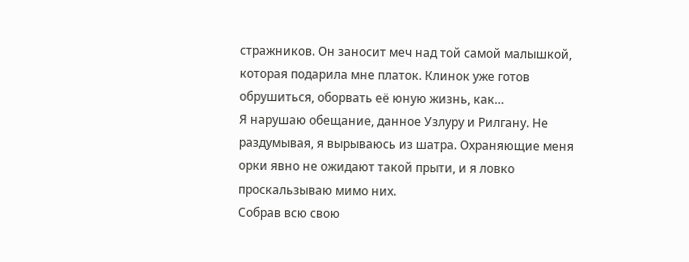стражников. Он заносит меч над той самой малышкой, которая подарила мне платок. Клинок уже готов обрушиться, оборвать её юную жизнь, как…
Я нарушаю обещание, данное Узлуру и Рилгану. Не раздумывая, я вырываюсь из шатра. Охраняющие меня орки явно не ожидают такой прыти, и я ловко проскальзываю мимо них.
Собрав всю свою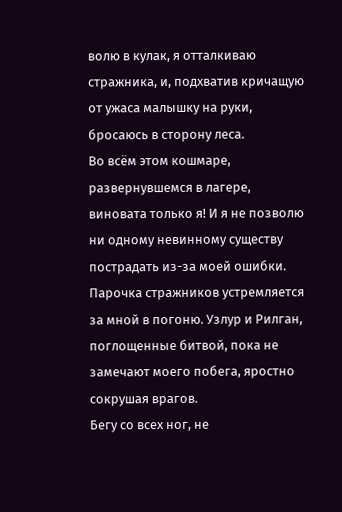волю в кулак, я отталкиваю стражника, и, подхватив кричащую от ужаса малышку на руки, бросаюсь в сторону леса.
Во всём этом кошмаре, развернувшемся в лагере, виновата только я! И я не позволю ни одному невинному существу пострадать из-за моей ошибки.
Парочка стражников устремляется за мной в погоню. Узлур и Рилган, поглощенные битвой, пока не замечают моего побега, яростно сокрушая врагов.
Бегу со всех ног, не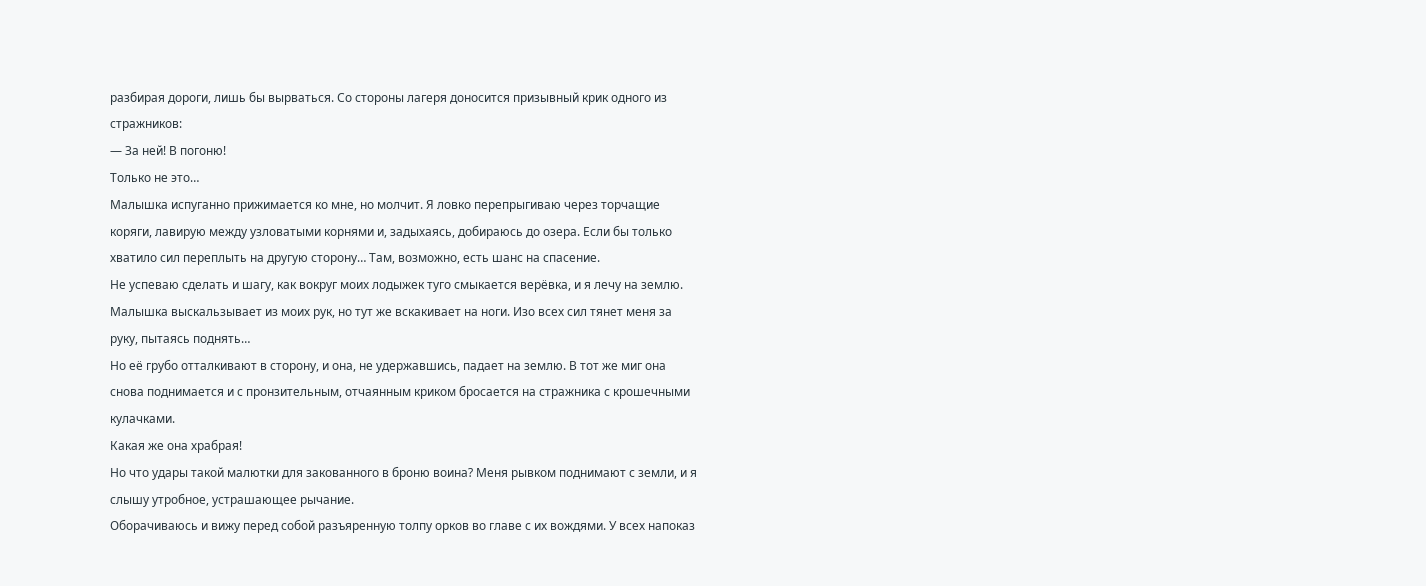разбирая дороги, лишь бы вырваться. Со стороны лагеря доносится призывный крик одного из стражников:
— За ней! В погоню!
Только не это…
Малышка испуганно прижимается ко мне, но молчит. Я ловко перепрыгиваю через торчащие коряги, лавирую между узловатыми корнями и, задыхаясь, добираюсь до озера. Если бы только хватило сил переплыть на другую сторону… Там, возможно, есть шанс на спасение.
Не успеваю сделать и шагу, как вокруг моих лодыжек туго смыкается верёвка, и я лечу на землю. Малышка выскальзывает из моих рук, но тут же вскакивает на ноги. Изо всех сил тянет меня за руку, пытаясь поднять…
Но её грубо отталкивают в сторону, и она, не удержавшись, падает на землю. В тот же миг она снова поднимается и с пронзительным, отчаянным криком бросается на стражника с крошечными кулачками.
Какая же она храбрая!
Но что удары такой малютки для закованного в броню воина? Меня рывком поднимают с земли, и я слышу утробное, устрашающее рычание.
Оборачиваюсь и вижу перед собой разъяренную толпу орков во главе с их вождями. У всех напоказ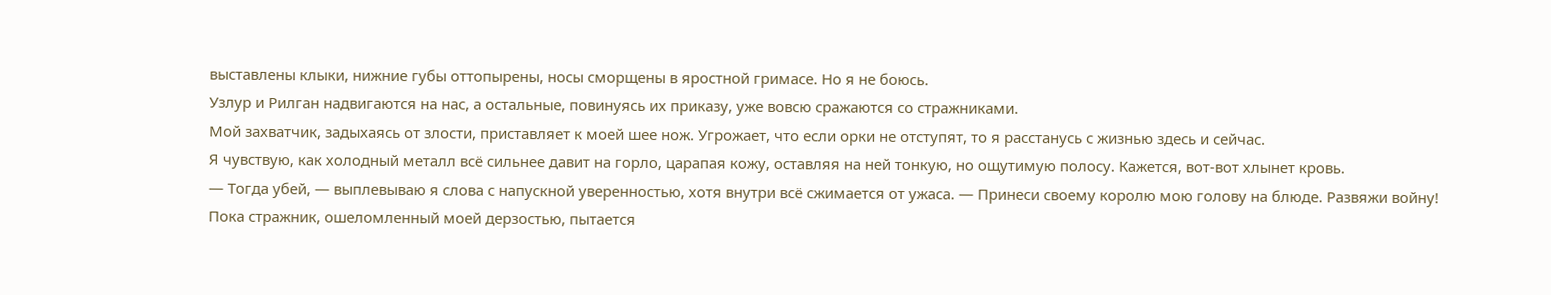выставлены клыки, нижние губы оттопырены, носы сморщены в яростной гримасе. Но я не боюсь.
Узлур и Рилган надвигаются на нас, а остальные, повинуясь их приказу, уже вовсю сражаются со стражниками.
Мой захватчик, задыхаясь от злости, приставляет к моей шее нож. Угрожает, что если орки не отступят, то я расстанусь с жизнью здесь и сейчас.
Я чувствую, как холодный металл всё сильнее давит на горло, царапая кожу, оставляя на ней тонкую, но ощутимую полосу. Кажется, вот-вот хлынет кровь.
— Тогда убей, — выплевываю я слова с напускной уверенностью, хотя внутри всё сжимается от ужаса. — Принеси своему королю мою голову на блюде. Развяжи войну!
Пока стражник, ошеломленный моей дерзостью, пытается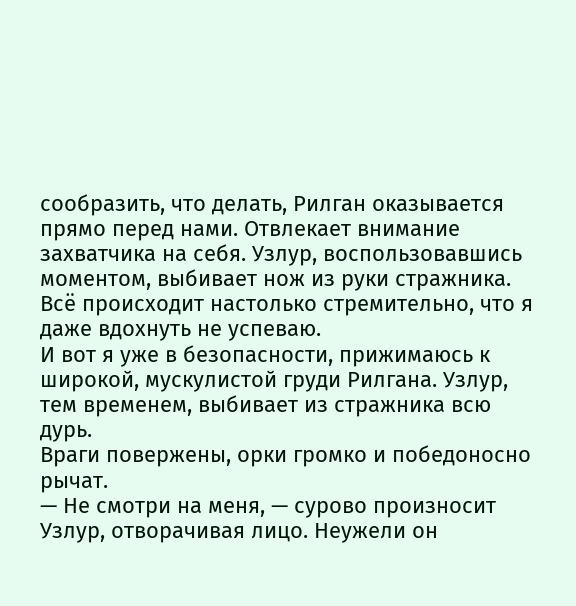сообразить, что делать, Рилган оказывается прямо перед нами. Отвлекает внимание захватчика на себя. Узлур, воспользовавшись моментом, выбивает нож из руки стражника.
Всё происходит настолько стремительно, что я даже вдохнуть не успеваю.
И вот я уже в безопасности, прижимаюсь к широкой, мускулистой груди Рилгана. Узлур, тем временем, выбивает из стражника всю дурь.
Враги повержены, орки громко и победоносно рычат.
— Не смотри на меня, — сурово произносит Узлур, отворачивая лицо. Неужели он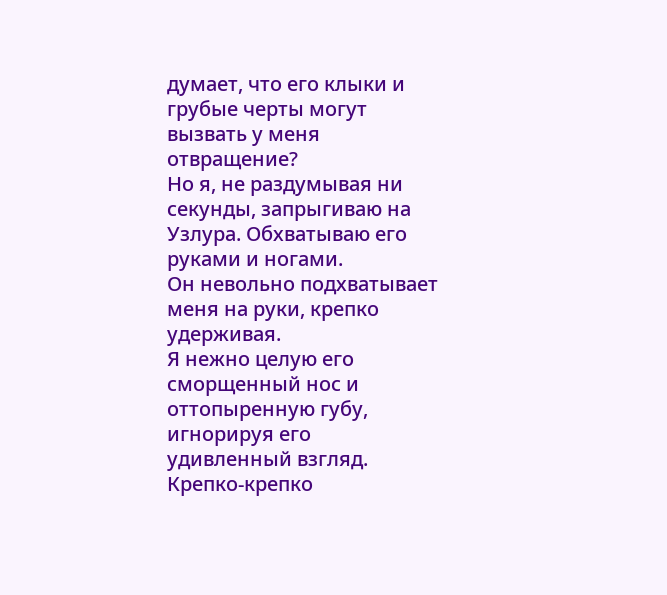думает, что его клыки и грубые черты могут вызвать у меня отвращение?
Но я, не раздумывая ни секунды, запрыгиваю на Узлура. Обхватываю его руками и ногами.
Он невольно подхватывает меня на руки, крепко удерживая.
Я нежно целую его сморщенный нос и оттопыренную губу, игнорируя его удивленный взгляд. Крепко-крепко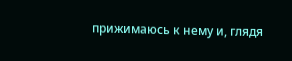прижимаюсь к нему и, глядя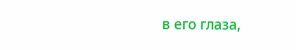в его глаза,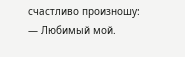счастливо произношу:
— Любимый мой.